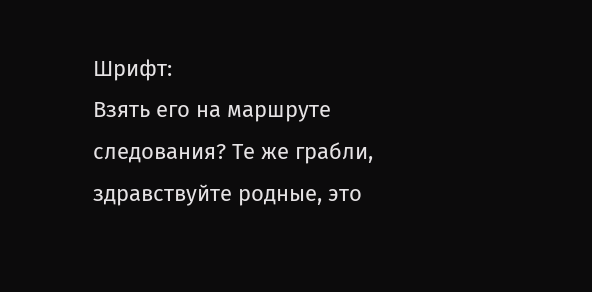Шрифт:
Взять его на маршруте следования? Те же грабли, здравствуйте родные, это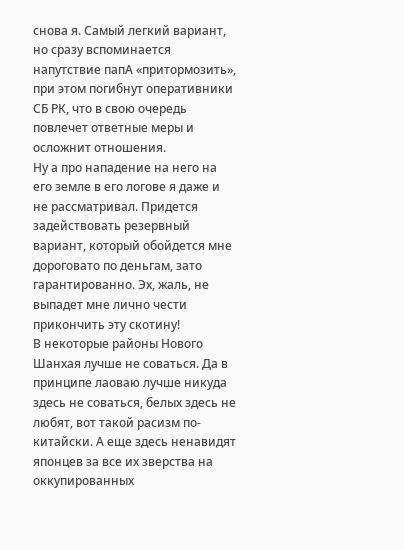снова я. Самый легкий вариант, но сразу вспоминается напутствие папА «притормозить», при этом погибнут оперативники СБ РК, что в свою очередь повлечет ответные меры и осложнит отношения.
Ну а про нападение на него на его земле в его логове я даже и не рассматривал. Придется задействовать резервный вариант, который обойдется мне дороговато по деньгам, зато гарантированно. Эх, жаль, не выпадет мне лично чести прикончить эту скотину!
В некоторые районы Нового Шанхая лучше не соваться. Да в принципе лаоваю лучше никуда здесь не соваться, белых здесь не любят, вот такой расизм по-китайски. А еще здесь ненавидят японцев за все их зверства на оккупированных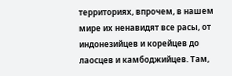территориях, впрочем, в нашем мире их ненавидят все расы, от индонезийцев и корейцев до лаосцев и камбоджийцев. Там,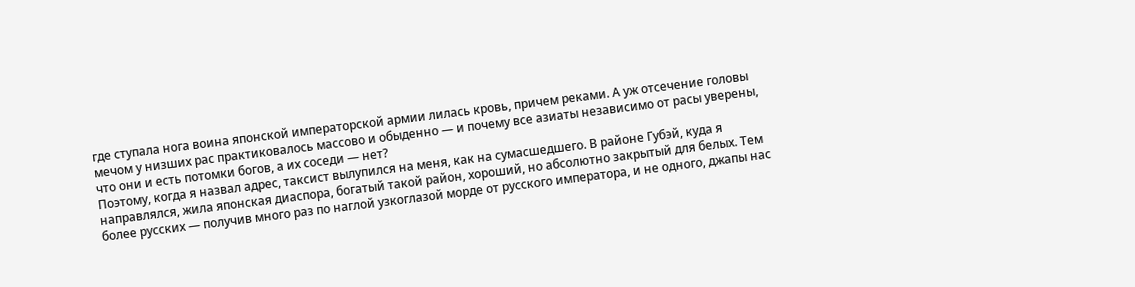где ступала нога воина японской императорской армии лилась кровь, причем реками. А уж отсечение головы мечом у низших рас практиковалось массово и обыденно — и почему все азиаты независимо от расы уверены, что они и есть потомки богов, а их соседи — нет?
Поэтому, когда я назвал адрес, таксист вылупился на меня, как на сумасшедшего. В районе Губэй, куда я направлялся, жила японская диаспора, богатый такой район, хороший, но абсолютно закрытый для белых. Тем более русских — получив много раз по наглой узкоглазой морде от русского императора, и не одного, джапы нас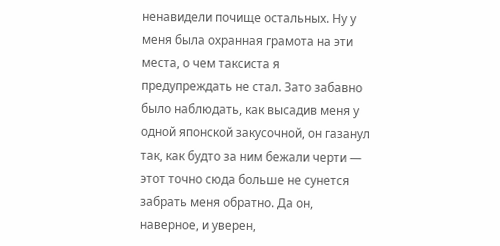ненавидели почище остальных. Ну у меня была охранная грамота на эти места, о чем таксиста я предупреждать не стал. Зато забавно было наблюдать, как высадив меня у одной японской закусочной, он газанул так, как будто за ним бежали черти — этот точно сюда больше не сунется забрать меня обратно. Да он, наверное, и уверен,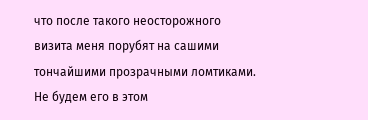что после такого неосторожного визита меня порубят на сашими тончайшими прозрачными ломтиками. Не будем его в этом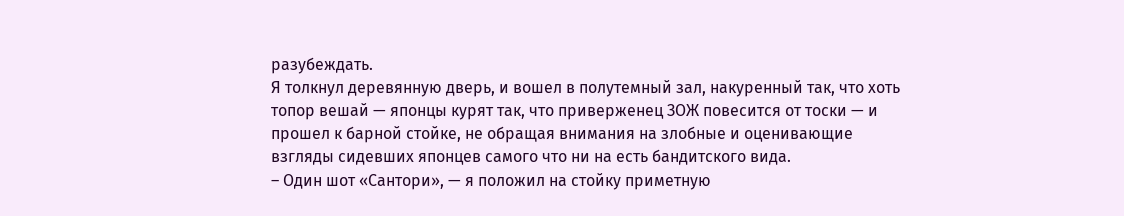разубеждать.
Я толкнул деревянную дверь, и вошел в полутемный зал, накуренный так, что хоть топор вешай — японцы курят так, что приверженец ЗОЖ повесится от тоски — и прошел к барной стойке, не обращая внимания на злобные и оценивающие взгляды сидевших японцев самого что ни на есть бандитского вида.
– Один шот «Сантори», — я положил на стойку приметную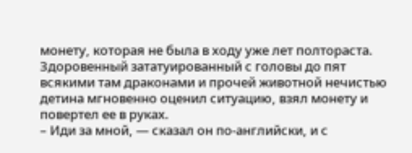монету, которая не была в ходу уже лет полтораста.
Здоровенный зататуированный с головы до пят всякими там драконами и прочей животной нечистью детина мгновенно оценил ситуацию, взял монету и повертел ее в руках.
– Иди за мной, — сказал он по-английски, и с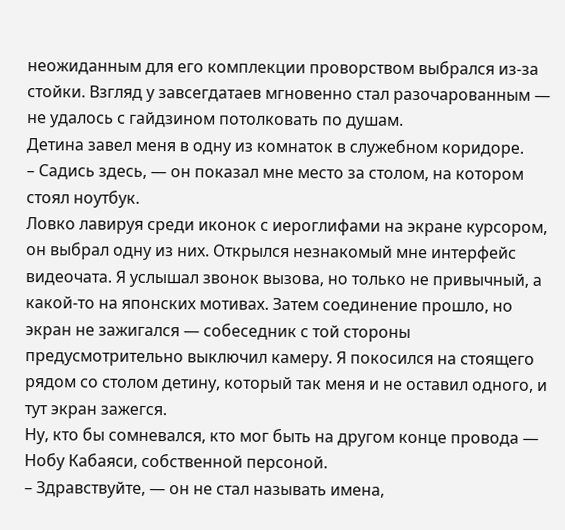неожиданным для его комплекции проворством выбрался из-за стойки. Взгляд у завсегдатаев мгновенно стал разочарованным — не удалось с гайдзином потолковать по душам.
Детина завел меня в одну из комнаток в служебном коридоре.
– Садись здесь, — он показал мне место за столом, на котором стоял ноутбук.
Ловко лавируя среди иконок с иероглифами на экране курсором, он выбрал одну из них. Открылся незнакомый мне интерфейс видеочата. Я услышал звонок вызова, но только не привычный, а какой-то на японских мотивах. Затем соединение прошло, но экран не зажигался — собеседник с той стороны предусмотрительно выключил камеру. Я покосился на стоящего рядом со столом детину, который так меня и не оставил одного, и тут экран зажегся.
Ну, кто бы сомневался, кто мог быть на другом конце провода — Нобу Кабаяси, собственной персоной.
– Здравствуйте, — он не стал называть имена,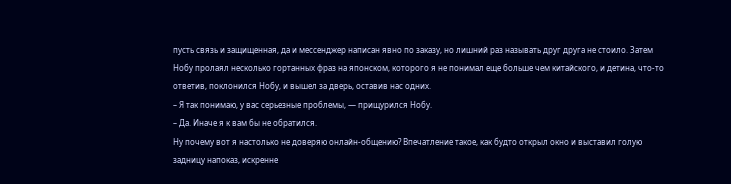пусть связь и защищенная, да и мессенджер написан явно по заказу, но лишний раз называть друг друга не стоило. Затем Нобу пролаял несколько гортанных фраз на японском, которого я не понимал еще больше чем китайского, и детина, что-то ответив, поклонился Нобу, и вышел за дверь, оставив нас одних.
– Я так понимаю, у вас серьезные проблемы, — прищурился Нобу.
– Да. Иначе я к вам бы не обратился.
Ну почему вот я настолько не доверяю онлайн-общению? Впечатление такое, как будто открыл окно и выставил голую задницу напоказ, искренне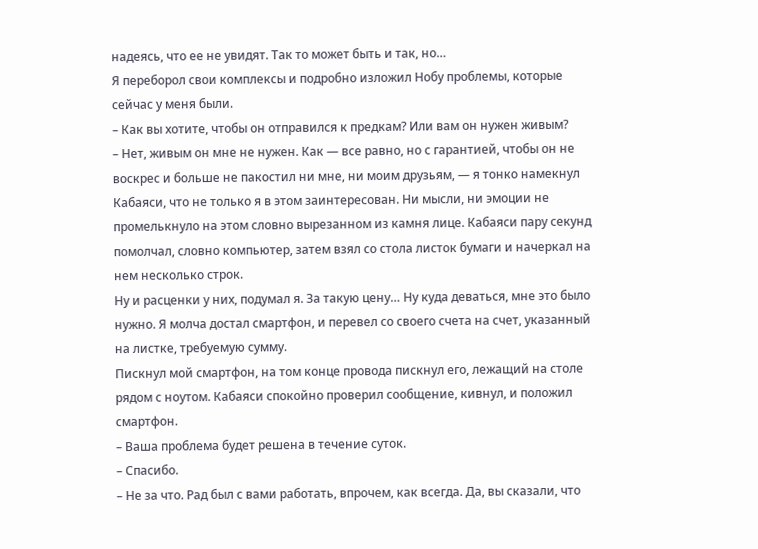надеясь, что ее не увидят. Так то может быть и так, но…
Я переборол свои комплексы и подробно изложил Нобу проблемы, которые сейчас у меня были.
– Как вы хотите, чтобы он отправился к предкам? Или вам он нужен живым?
– Нет, живым он мне не нужен. Как — все равно, но с гарантией, чтобы он не воскрес и больше не пакостил ни мне, ни моим друзьям, — я тонко намекнул Кабаяси, что не только я в этом заинтересован. Ни мысли, ни эмоции не промелькнуло на этом словно вырезанном из камня лице. Кабаяси пару секунд помолчал, словно компьютер, затем взял со стола листок бумаги и начеркал на нем несколько строк.
Ну и расценки у них, подумал я. За такую цену… Ну куда деваться, мне это было нужно. Я молча достал смартфон, и перевел со своего счета на счет, указанный на листке, требуемую сумму.
Пискнул мой смартфон, на том конце провода пискнул его, лежащий на столе рядом с ноутом. Кабаяси спокойно проверил сообщение, кивнул, и положил смартфон.
– Ваша проблема будет решена в течение суток.
– Спасибо.
– Не за что. Рад был с вами работать, впрочем, как всегда. Да, вы сказали, что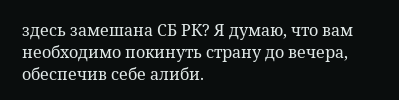здесь замешана СБ РК? Я думаю, что вам необходимо покинуть страну до вечера, обеспечив себе алиби.